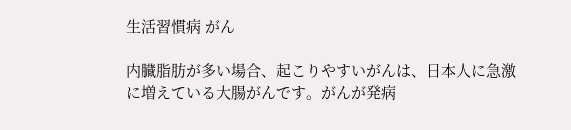生活習慣病 がん

内臓脂肪が多い場合、起こりやすいがんは、日本人に急激に増えている大腸がんです。がんが発病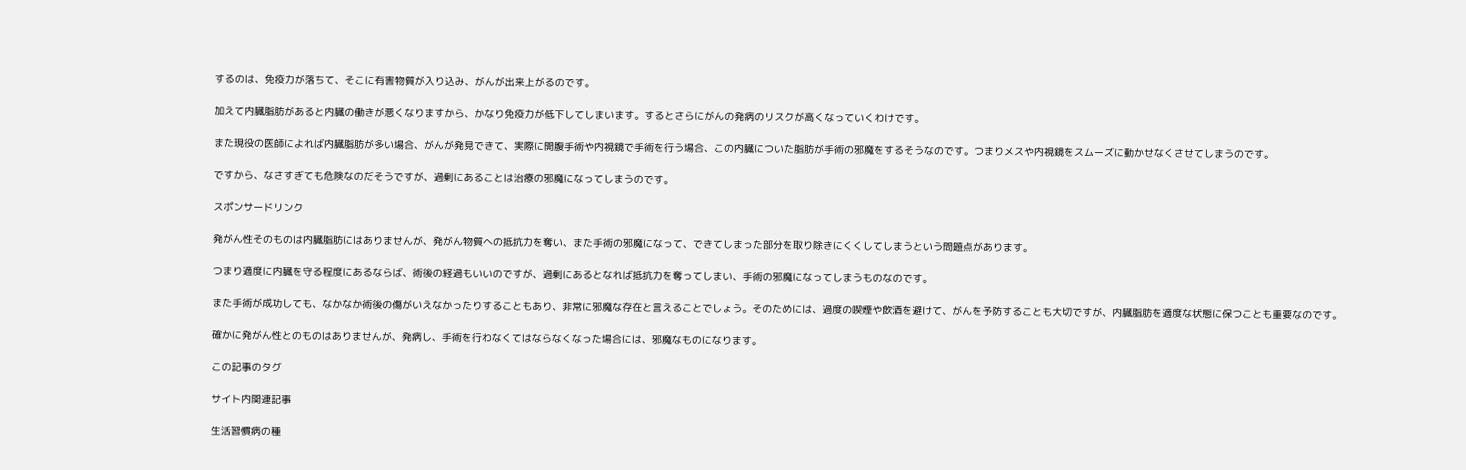するのは、免疫力が落ちて、そこに有害物質が入り込み、がんが出来上がるのです。

加えて内臓脂肪があると内臓の働きが悪くなりますから、かなり免疫力が低下してしまいます。するとさらにがんの発病のリスクが高くなっていくわけです。

また現役の医師によれば内臓脂肪が多い場合、がんが発見できて、実際に開腹手術や内視鏡で手術を行う場合、この内臓についた脂肪が手術の邪魔をするそうなのです。つまりメスや内視鏡をスムーズに動かせなくさせてしまうのです。

ですから、なさすぎても危険なのだそうですが、過剰にあることは治療の邪魔になってしまうのです。

スポンサードリンク

発がん性そのものは内臓脂肪にはありませんが、発がん物質への抵抗力を奪い、また手術の邪魔になって、できてしまった部分を取り除きにくくしてしまうという問題点があります。

つまり適度に内臓を守る程度にあるならば、術後の経過もいいのですが、過剰にあるとなれば抵抗力を奪ってしまい、手術の邪魔になってしまうものなのです。

また手術が成功しても、なかなか術後の傷がいえなかったりすることもあり、非常に邪魔な存在と言えることでしょう。そのためには、過度の喫煙や飲酒を避けて、がんを予防することも大切ですが、内臓脂肪を適度な状態に保つことも重要なのです。

確かに発がん性とのものはありませんが、発病し、手術を行わなくてはならなくなった場合には、邪魔なものになります。

この記事のタグ

サイト内関連記事

生活習慣病の種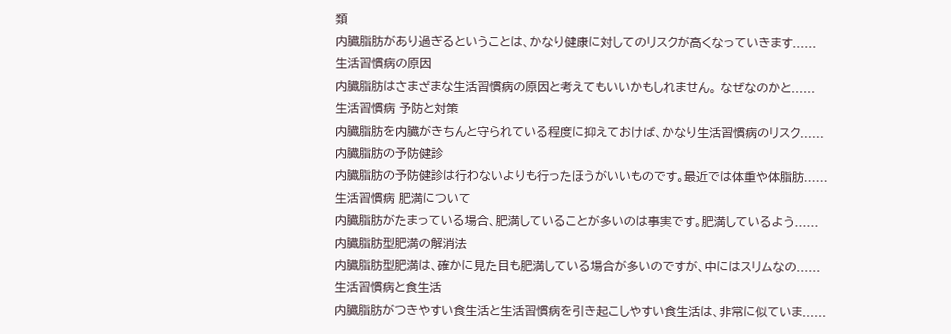類
内臓脂肪があり過ぎるということは、かなり健康に対してのリスクが高くなっていきます......
生活習慣病の原因
内臓脂肪はさまざまな生活習慣病の原因と考えてもいいかもしれません。 なぜなのかと......
生活習慣病 予防と対策
内臓脂肪を内臓がきちんと守られている程度に抑えておけば、かなり生活習慣病のリスク......
内臓脂肪の予防健診
内臓脂肪の予防健診は行わないよりも行ったほうがいいものです。最近では体重や体脂肪......
生活習慣病 肥満について
内臓脂肪がたまっている場合、肥満していることが多いのは事実です。肥満しているよう......
内臓脂肪型肥満の解消法
内臓脂肪型肥満は、確かに見た目も肥満している場合が多いのですが、中にはスリムなの......
生活習慣病と食生活
内臓脂肪がつきやすい食生活と生活習慣病を引き起こしやすい食生活は、非常に似ていま......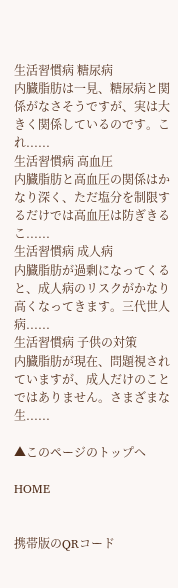生活習慣病 糖尿病
内臓脂肪は一見、糖尿病と関係がなさそうですが、実は大きく関係しているのです。これ......
生活習慣病 高血圧
内臓脂肪と高血圧の関係はかなり深く、ただ塩分を制限するだけでは高血圧は防ぎきるこ......
生活習慣病 成人病
内臓脂肪が過剰になってくると、成人病のリスクがかなり高くなってきます。三代世人病......
生活習慣病 子供の対策
内臓脂肪が現在、問題視されていますが、成人だけのことではありません。さまざまな生......

▲このページのトップへ

HOME


携帯版のQRコード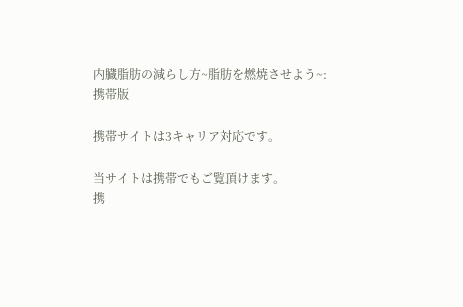内臓脂肪の減らし方~脂肪を燃焼させよう~:携帯版

携帯サイトは3キャリア対応です。

当サイトは携帯でもご覧頂けます。
携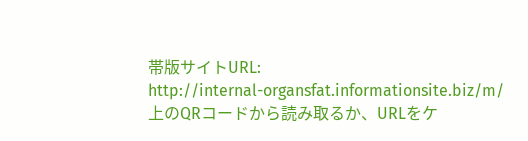帯版サイトURL:
http://internal-organsfat.informationsite.biz/m/
上のQRコードから読み取るか、URLをケ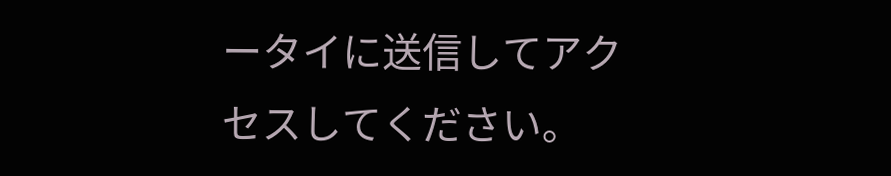ータイに送信してアクセスしてください。